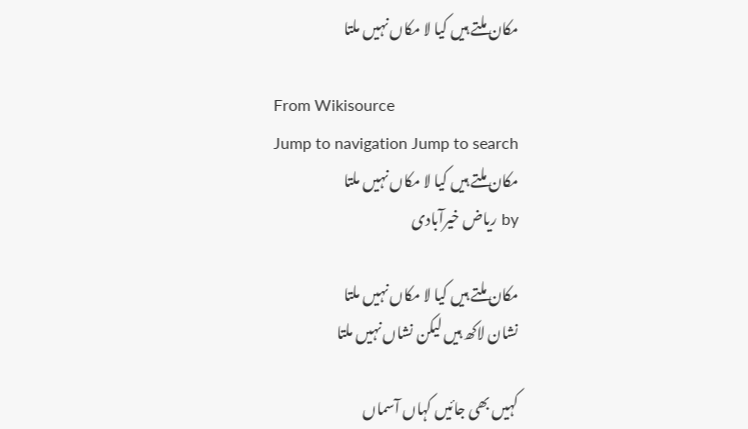مکان ملتے ہیں کیا لا مکاں نہیں ملتا

From Wikisource
Jump to navigation Jump to search
مکان ملتے ہیں کیا لا مکاں نہیں ملتا
by ریاض خیرآبادی

مکان ملتے ہیں کیا لا مکاں نہیں ملتا
نشان لاکھ ہیں لیکن نشاں نہیں ملتا

کہیں بھی جائیں کہاں آسماں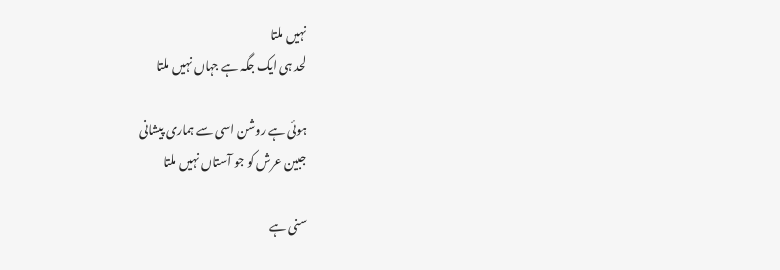نہیں ملتا
لحد ہی ایک جگہ ہے جہاں نہیں ملتا

ہوئی ہے روشن اسی سے ہماری پیشانی
جبین عرش کو جو آستاں نہیں ملتا

سنی ہے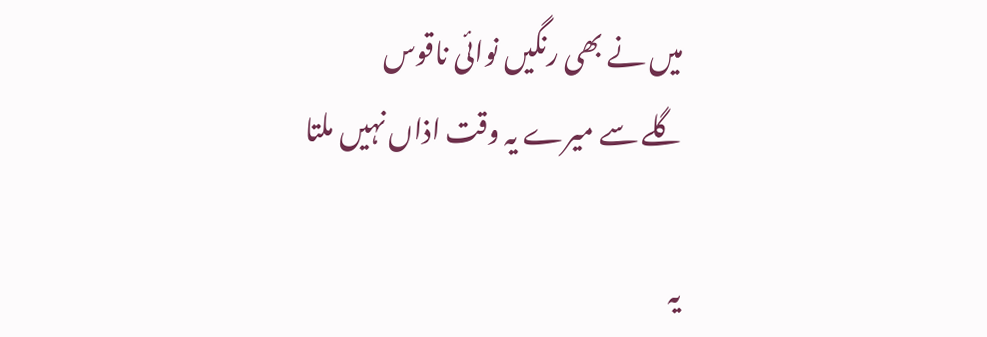میں نے بھی رنگیں نوائی ناقوس
گلے سے میرے یہ وقت اذاں نہیں ملتا

یہ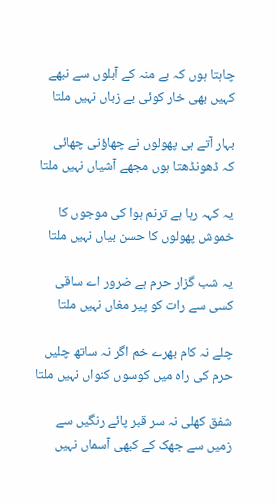چاہتا ہوں کہ بے منہ کے آبلوں سے نبھے
کہیں بھی خار کوئی بے زباں نہیں ملتا

بہار آتے ہی پھولوں نے چھاؤنی چھائی
کہ ڈھونڈھتا ہوں مجھے آشیاں نہیں ملتا

یہ کہہ رہا ہے ترنم ہوا کی موجوں کا
خموش پھولوں کا حسن بیاں نہیں ملتا

یہ شب گزار حرم ہے ضرور اے ساقی
کسی سے رات کو پیر مغاں نہیں ملتا

چلے نہ کام بھرے خم اگر نہ ساتھ چلیں
حرم کی راہ میں کوسوں کنواں نہیں ملتا

شفق کھلی نہ سر قبر پائے رنگیں سے
زمیں سے جھک کے کبھی آسماں نہیں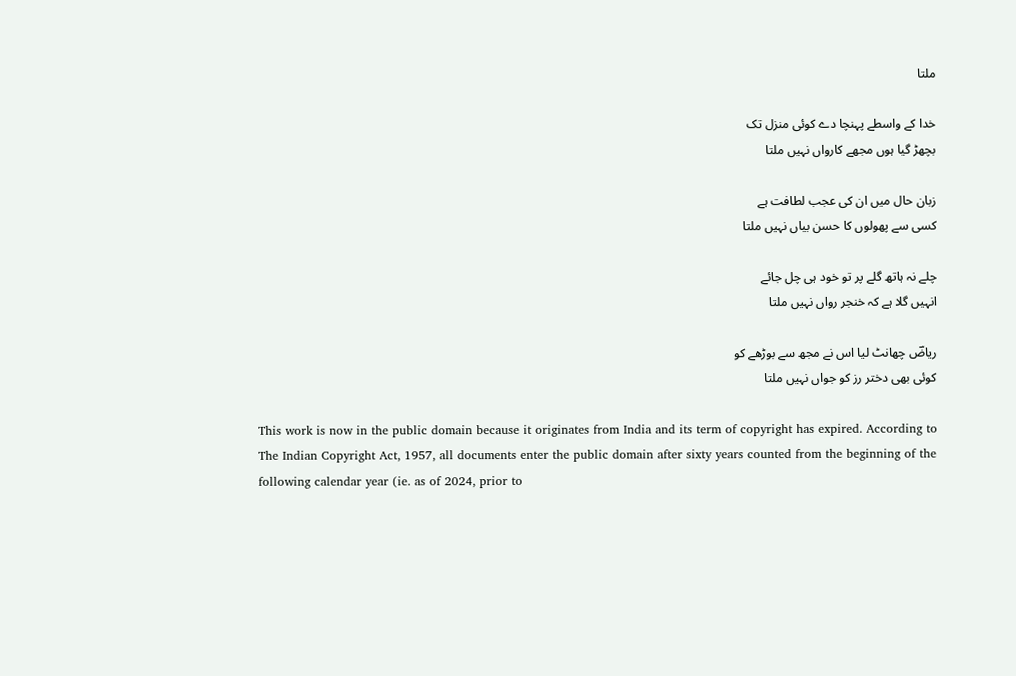ملتا

خدا کے واسطے پہنچا دے کوئی منزل تک
بچھڑ گیا ہوں مجھے کارواں نہیں ملتا

زبان حال میں ان کی عجب لطافت ہے
کسی سے پھولوں کا حسن بیاں نہیں ملتا

چلے نہ ہاتھ گلے پر تو خود ہی چل جائے
انہیں گلا ہے کہ خنجر رواں نہیں ملتا

ریاضؔ چھانٹ لیا اس نے مجھ سے بوڑھے کو
کوئی بھی دختر رز کو جواں نہیں ملتا

This work is now in the public domain because it originates from India and its term of copyright has expired. According to The Indian Copyright Act, 1957, all documents enter the public domain after sixty years counted from the beginning of the following calendar year (ie. as of 2024, prior to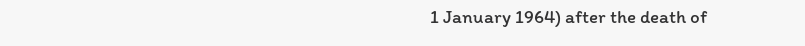1 January 1964) after the death of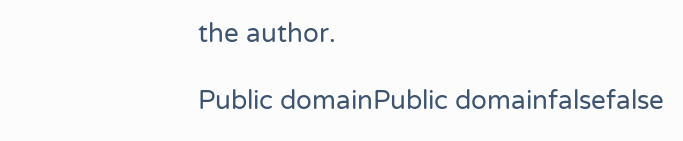the author.

Public domainPublic domainfalsefalse